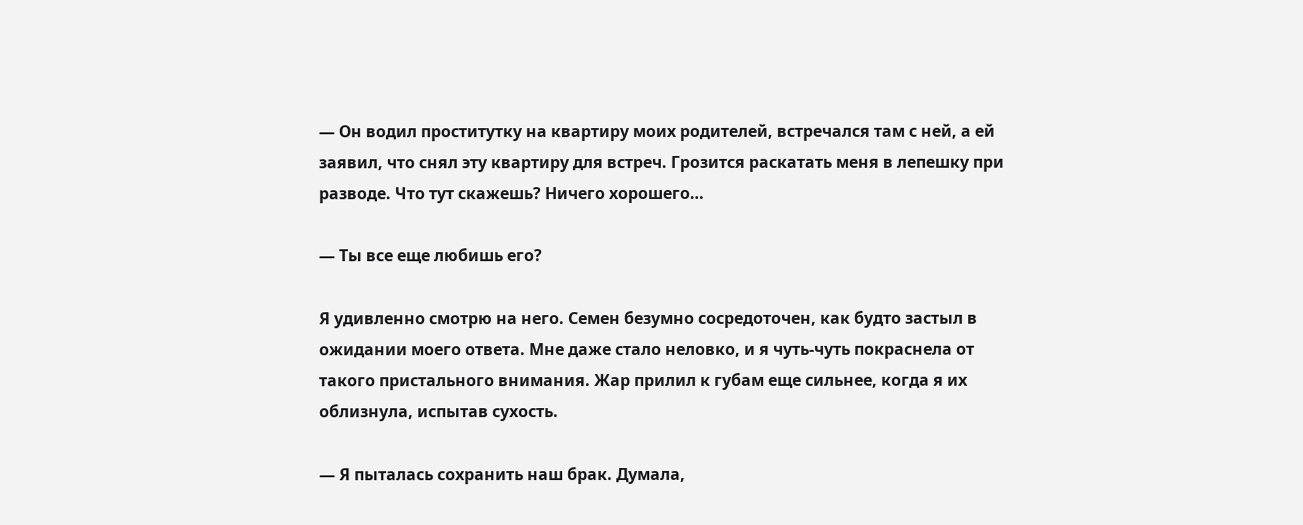— Он водил проститутку на квартиру моих родителей, встречался там с ней, а ей заявил, что снял эту квартиру для встреч. Грозится раскатать меня в лепешку при разводе. Что тут скажешь? Ничего хорошего…

— Ты все еще любишь его?

Я удивленно смотрю на него. Семен безумно сосредоточен, как будто застыл в ожидании моего ответа. Мне даже стало неловко, и я чуть-чуть покраснела от такого пристального внимания. Жар прилил к губам еще сильнее, когда я их облизнула, испытав сухость.

— Я пыталась сохранить наш брак. Думала,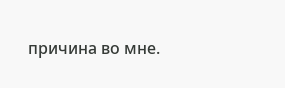причина во мне.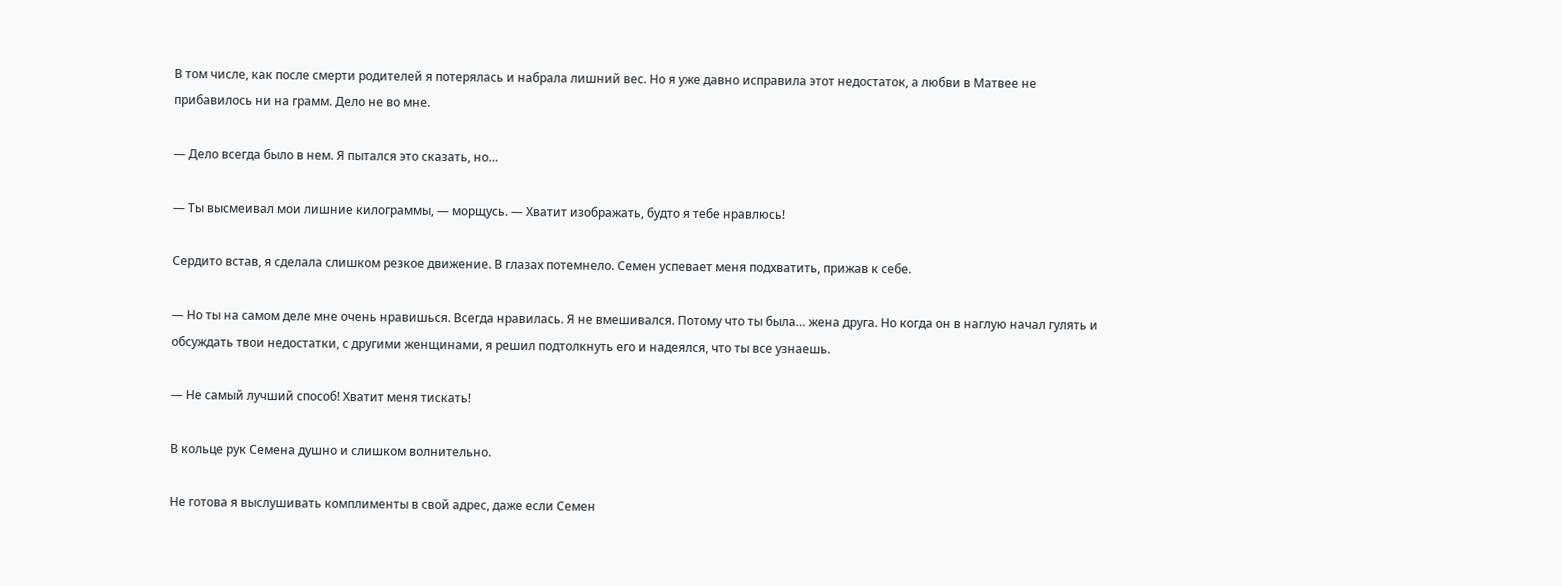В том числе, как после смерти родителей я потерялась и набрала лишний вес. Но я уже давно исправила этот недостаток, а любви в Матвее не прибавилось ни на грамм. Дело не во мне.

— Дело всегда было в нем. Я пытался это сказать, но…

— Ты высмеивал мои лишние килограммы, — морщусь. — Хватит изображать, будто я тебе нравлюсь!

Сердито встав, я сделала слишком резкое движение. В глазах потемнело. Семен успевает меня подхватить, прижав к себе.

— Но ты на самом деле мне очень нравишься. Всегда нравилась. Я не вмешивался. Потому что ты была… жена друга. Но когда он в наглую начал гулять и обсуждать твои недостатки, с другими женщинами, я решил подтолкнуть его и надеялся, что ты все узнаешь.

— Не самый лучший способ! Хватит меня тискать!

В кольце рук Семена душно и слишком волнительно.

Не готова я выслушивать комплименты в свой адрес, даже если Семен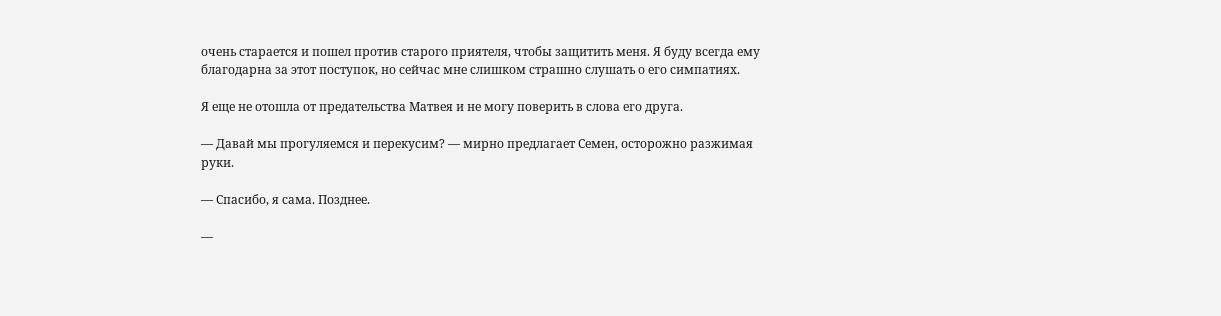очень старается и пошел против старого приятеля, чтобы защитить меня. Я буду всегда ему благодарна за этот поступок, но сейчас мне слишком страшно слушать о его симпатиях.

Я еще не отошла от предательства Матвея и не могу поверить в слова его друга.

— Давай мы прогуляемся и перекусим? — мирно предлагает Семен, осторожно разжимая руки.

— Спасибо, я сама. Позднее.

—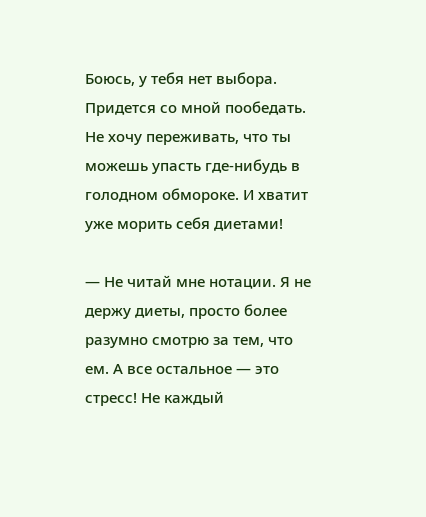Боюсь, у тебя нет выбора. Придется со мной пообедать. Не хочу переживать, что ты можешь упасть где-нибудь в голодном обмороке. И хватит уже морить себя диетами!

— Не читай мне нотации. Я не держу диеты, просто более разумно смотрю за тем, что ем. А все остальное — это стресс! Не каждый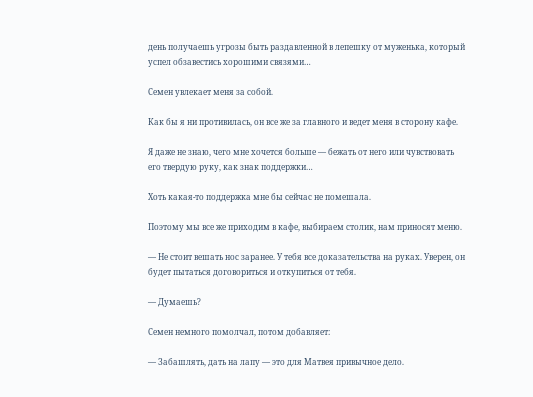день получаешь угрозы быть раздавленной в лепешку от муженька, который успел обзавестись хорошими связями…

Семен увлекает меня за собой.

Как бы я ни противилась, он все же за главного и ведет меня в сторону кафе.

Я даже не знаю, чего мне хочется больше — бежать от него или чувствовать его твердую руку, как знак поддержки…

Хоть какая-то поддержка мне бы сейчас не помешала.

Поэтому мы все же приходим в кафе, выбираем столик, нам приносят меню.

— Не стоит вешать нос заранее. У тебя все доказательства на руках. Уверен, он будет пытаться договориться и откупиться от тебя.

— Думаешь?

Семен немного помолчал, потом добавляет:

— Забашлять, дать на лапу — это для Матвея привычное дело.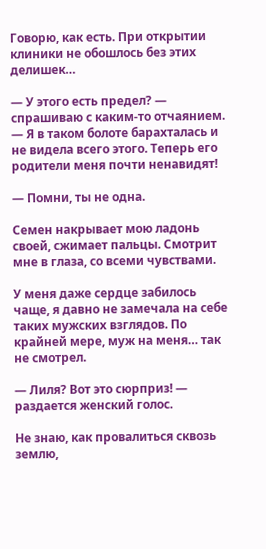Говорю, как есть. При открытии клиники не обошлось без этих делишек…

— У этого есть предел? — спрашиваю с каким-то отчаянием. — Я в таком болоте барахталась и не видела всего этого. Теперь его родители меня почти ненавидят!

— Помни, ты не одна.

Семен накрывает мою ладонь своей, сжимает пальцы. Смотрит мне в глаза, со всеми чувствами.

У меня даже сердце забилось чаще, я давно не замечала на себе таких мужских взглядов. По крайней мере, муж на меня… так не смотрел.

— Лиля? Вот это сюрприз! — раздается женский голос.

Не знаю, как провалиться сквозь землю,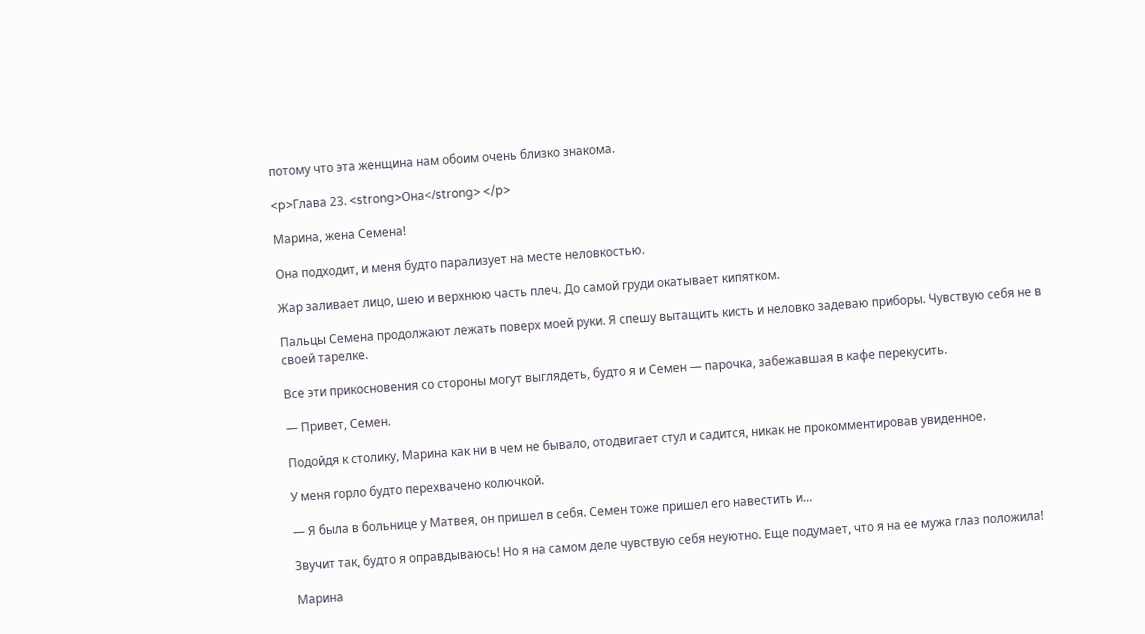потому что эта женщина нам обоим очень близко знакома.

<p>Глава 23. <strong>Она</strong> </p>

Марина, жена Семена!

Она подходит, и меня будто парализует на месте неловкостью.

Жар заливает лицо, шею и верхнюю часть плеч. До самой груди окатывает кипятком.

Пальцы Семена продолжают лежать поверх моей руки. Я спешу вытащить кисть и неловко задеваю приборы. Чувствую себя не в своей тарелке.

Все эти прикосновения со стороны могут выглядеть, будто я и Семен — парочка, забежавшая в кафе перекусить.

— Привет, Семен.

Подойдя к столику, Марина как ни в чем не бывало, отодвигает стул и садится, никак не прокомментировав увиденное.

У меня горло будто перехвачено колючкой.

— Я была в больнице у Матвея, он пришел в себя. Семен тоже пришел его навестить и…

Звучит так, будто я оправдываюсь! Но я на самом деле чувствую себя неуютно. Еще подумает, что я на ее мужа глаз положила!

Марина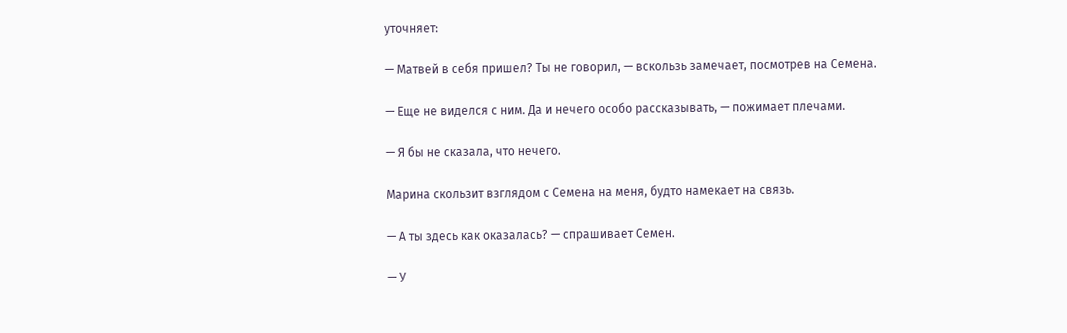уточняет:

— Матвей в себя пришел? Ты не говорил, — вскользь замечает, посмотрев на Семена.

— Еще не виделся с ним. Да и нечего особо рассказывать, — пожимает плечами.

— Я бы не сказала, что нечего.

Марина скользит взглядом с Семена на меня, будто намекает на связь.

— А ты здесь как оказалась? — спрашивает Семен.

— У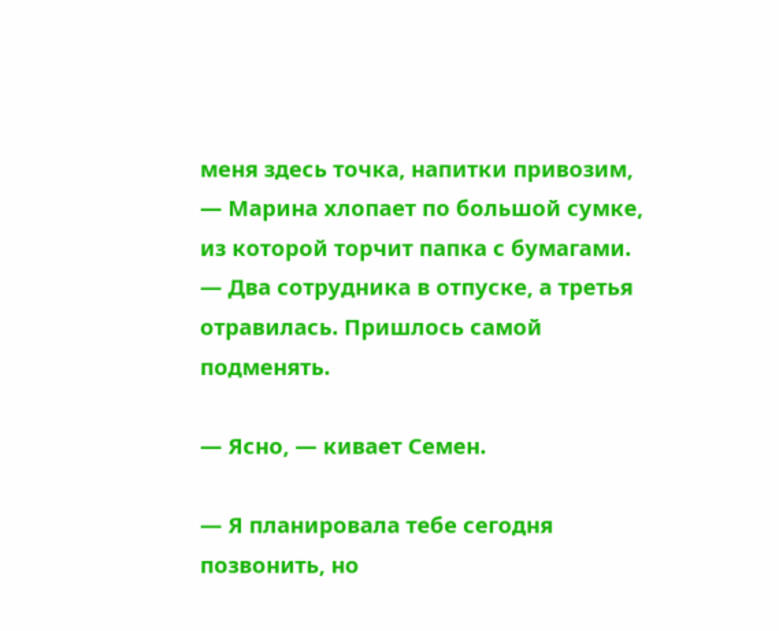меня здесь точка, напитки привозим, — Марина хлопает по большой сумке, из которой торчит папка с бумагами. — Два сотрудника в отпуске, а третья отравилась. Пришлось самой подменять.

— Ясно, — кивает Семен.

— Я планировала тебе сегодня позвонить, но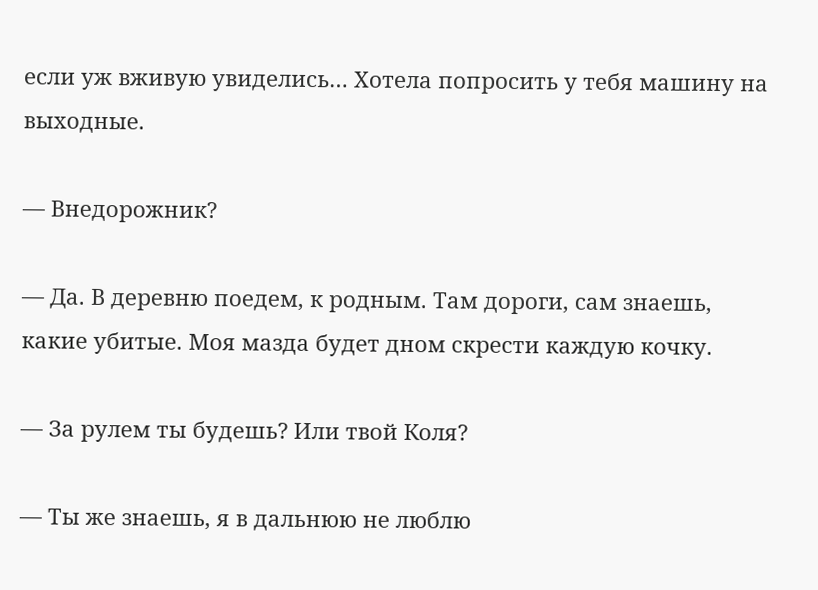если уж вживую увиделись… Хотела попросить у тебя машину на выходные.

— Внедорожник?

— Да. В деревню поедем, к родным. Там дороги, сам знаешь, какие убитые. Моя мазда будет дном скрести каждую кочку.

— За рулем ты будешь? Или твой Коля?

— Ты же знаешь, я в дальнюю не люблю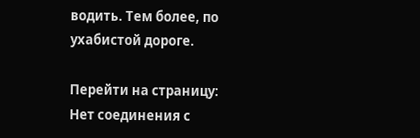водить. Тем более, по ухабистой дороге.

Перейти на страницу:
Нет соединения с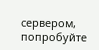сервером, попробуйте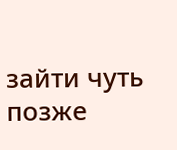зайти чуть позже